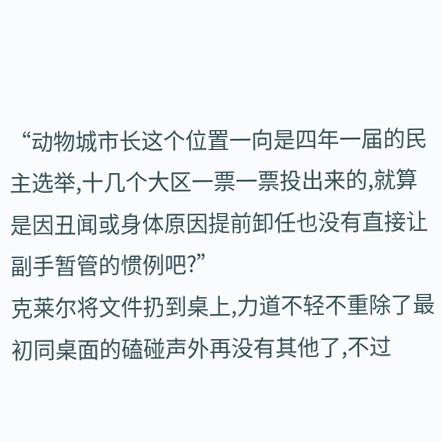“动物城市长这个位置一向是四年一届的民主选举,十几个大区一票一票投出来的,就算是因丑闻或身体原因提前卸任也没有直接让副手暂管的惯例吧?”
克莱尔将文件扔到桌上,力道不轻不重除了最初同桌面的磕碰声外再没有其他了,不过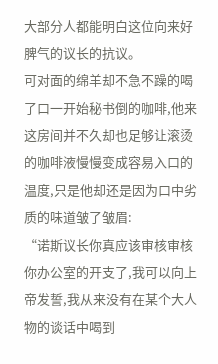大部分人都能明白这位向来好脾气的议长的抗议。
可对面的绵羊却不急不躁的喝了口一开始秘书倒的咖啡,他来这房间并不久却也足够让滚烫的咖啡液慢慢变成容易入口的温度,只是他却还是因为口中劣质的味道皱了皱眉:
“诺斯议长你真应该审核审核你办公室的开支了,我可以向上帝发誓,我从来没有在某个大人物的谈话中喝到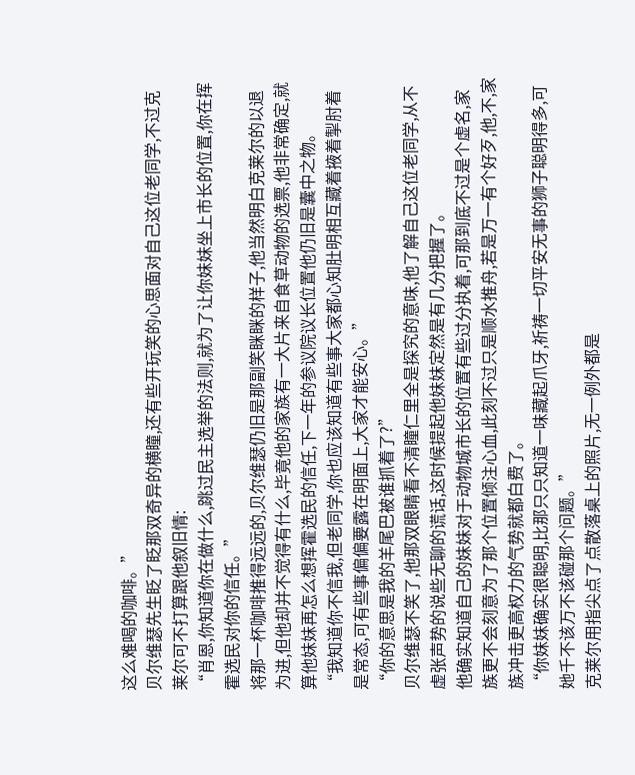这么难喝的咖啡。”
贝尔维瑟先生眨了眨那双奇异的横瞳,还有些开玩笑的心思面对自己这位老同学,不过克莱尔可不打算跟他叙旧情:
“肖恩,你知道你在做什么,跳过民主选举的法则,就为了让你妹妹坐上市长的位置,你在挥霍选民对你的信任。”
将那一杯咖啡推得远远的,贝尔维瑟仍旧是那副笑眯眯的样子,他当然明白克莱尔的以退为进,但他却并不觉得有什么,毕竟他的家族有一大片来自食草动物的选票,他非常确定,就算他妹妹再怎么想挥霍选民的信任,下一年的参议院议长位置他仍旧是囊中之物。
“我知道你不信我,但老同学,你也应该知道有些事大家都心知肚明相互藏着掖着掣肘着是常态,可有些事偏偏要露在明面上,大家才能安心。”
“你的意思是我的羊尾巴被谁抓着了?”
贝尔维瑟不笑了,他那双眼睛看不清瞳仁里全是探究的意味,他了解自己这位老同学,从不虚张声势的说些无聊的谎话,这时候提起他妹妹定然是有几分把握了。
他确实知道自己的妹妹对于动物城市长的位置有些过分执着,可那到底不过是个虚名,家族更不会刻意为了那个位置倾注心血,此刻不过只是顺水推舟,若是万一有个好歹,他,不,家族冲击更高权力的气势就都白费了。
“你妹妹确实很聪明,比那只只知道一味藏起爪牙,祈祷一切平安无事的狮子聪明得多,可她千不该万不该碰那个问题。”
克莱尔用指尖点了点散落桌上的照片,无一例外都是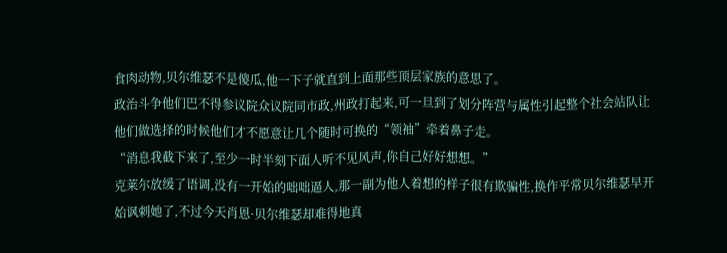食肉动物,贝尔维瑟不是傻瓜,他一下子就直到上面那些顶层家族的意思了。
政治斗争他们巴不得参议院众议院同市政,州政打起来,可一旦到了划分阵营与属性引起整个社会站队让他们做选择的时候他们才不愿意让几个随时可换的“领袖”牵着鼻子走。
“消息我截下来了,至少一时半刻下面人听不见风声,你自己好好想想。”
克莱尔放缓了语调,没有一开始的咄咄逼人,那一副为他人着想的样子很有欺骗性,换作平常贝尔维瑟早开始讽刺她了,不过今天肖恩·贝尔维瑟却难得地真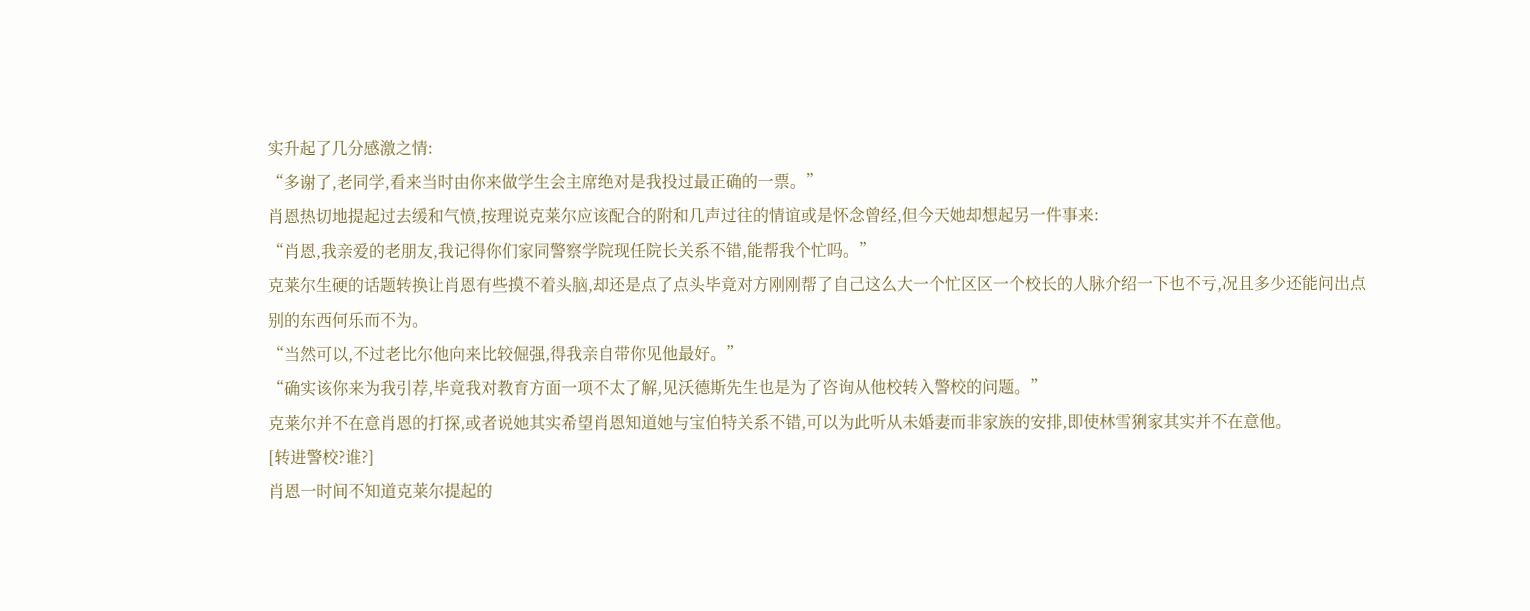实升起了几分感激之情:
“多谢了,老同学,看来当时由你来做学生会主席绝对是我投过最正确的一票。”
肖恩热切地提起过去缓和气愤,按理说克莱尔应该配合的附和几声过往的情谊或是怀念曾经,但今天她却想起另一件事来:
“肖恩,我亲爱的老朋友,我记得你们家同警察学院现任院长关系不错,能帮我个忙吗。”
克莱尔生硬的话题转换让肖恩有些摸不着头脑,却还是点了点头毕竟对方刚刚帮了自己这么大一个忙区区一个校长的人脉介绍一下也不亏,况且多少还能问出点别的东西何乐而不为。
“当然可以,不过老比尔他向来比较倔强,得我亲自带你见他最好。”
“确实该你来为我引荐,毕竟我对教育方面一项不太了解,见沃德斯先生也是为了咨询从他校转入警校的问题。”
克莱尔并不在意肖恩的打探,或者说她其实希望肖恩知道她与宝伯特关系不错,可以为此听从未婚妻而非家族的安排,即使林雪猁家其实并不在意他。
[转进警校?谁?]
肖恩一时间不知道克莱尔提起的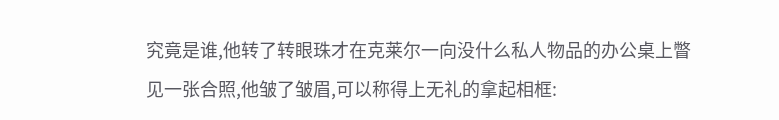究竟是谁,他转了转眼珠才在克莱尔一向没什么私人物品的办公桌上瞥见一张合照,他皱了皱眉,可以称得上无礼的拿起相框: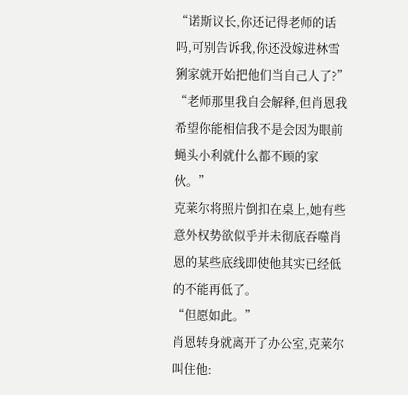“诺斯议长,你还记得老师的话吗,可别告诉我,你还没嫁进林雪猁家就开始把他们当自己人了?”
“老师那里我自会解释,但肖恩我希望你能相信我不是会因为眼前蝇头小利就什么都不顾的家伙。”
克莱尔将照片倒扣在桌上,她有些意外权势欲似乎并未彻底吞噬肖恩的某些底线即使他其实已经低的不能再低了。
“但愿如此。”
肖恩转身就离开了办公室,克莱尔叫住他: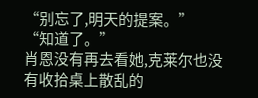“别忘了,明天的提案。”
“知道了。”
肖恩没有再去看她,克莱尔也没有收拾桌上散乱的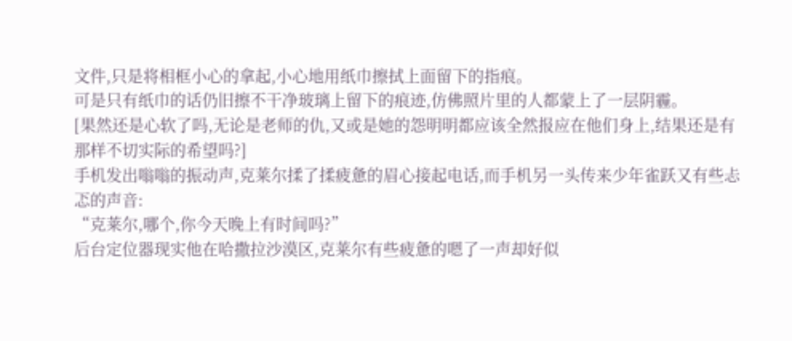文件,只是将相框小心的拿起,小心地用纸巾擦拭上面留下的指痕。
可是只有纸巾的话仍旧擦不干净玻璃上留下的痕迹,仿佛照片里的人都蒙上了一层阴霾。
[果然还是心软了吗,无论是老师的仇,又或是她的怨明明都应该全然报应在他们身上,结果还是有那样不切实际的希望吗?]
手机发出嗡嗡的振动声,克莱尔揉了揉疲惫的眉心接起电话,而手机另一头传来少年雀跃又有些忐忑的声音:
“克莱尔,哪个,你今天晚上有时间吗?”
后台定位器现实他在哈撒拉沙漠区,克莱尔有些疲惫的嗯了一声却好似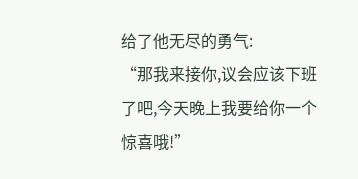给了他无尽的勇气:
“那我来接你,议会应该下班了吧,今天晚上我要给你一个惊喜哦!”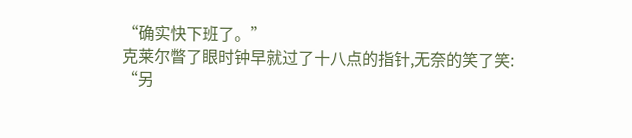“确实快下班了。”
克莱尔瞥了眼时钟早就过了十八点的指针,无奈的笑了笑:
“另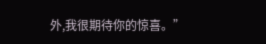外,我很期待你的惊喜。”